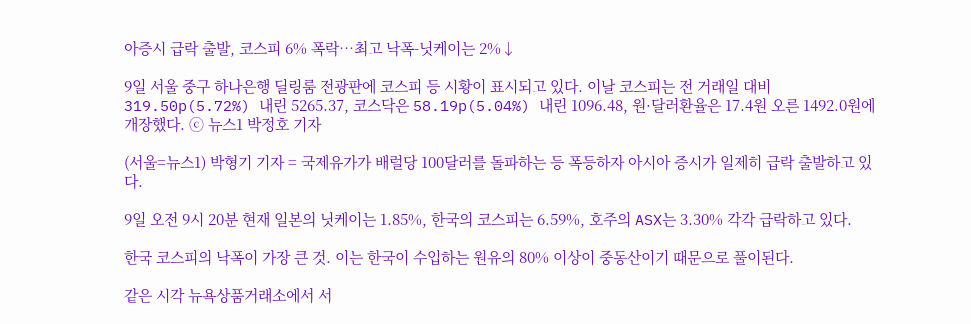아증시 급락 출발, 코스피 6% 폭락…최고 낙폭-닛케이는 2%↓

9일 서울 중구 하나은행 딜링룸 전광판에 코스피 등 시황이 표시되고 있다. 이날 코스피는 전 거래일 대비319.50p(5.72%) 내린 5265.37, 코스닥은 58.19p(5.04%) 내린 1096.48, 원·달러환율은 17.4원 오른 1492.0원에 개장했다. ⓒ 뉴스1 박정호 기자

(서울=뉴스1) 박형기 기자 = 국제유가가 배럴당 100달러를 돌파하는 등 폭등하자 아시아 증시가 일제히 급락 출발하고 있다.

9일 오전 9시 20분 현재 일본의 닛케이는 1.85%, 한국의 코스피는 6.59%, 호주의 ASX는 3.30% 각각 급락하고 있다.

한국 코스피의 낙폭이 가장 큰 것. 이는 한국이 수입하는 원유의 80% 이상이 중동산이기 때문으로 풀이된다.

같은 시각 뉴욕상품거래소에서 서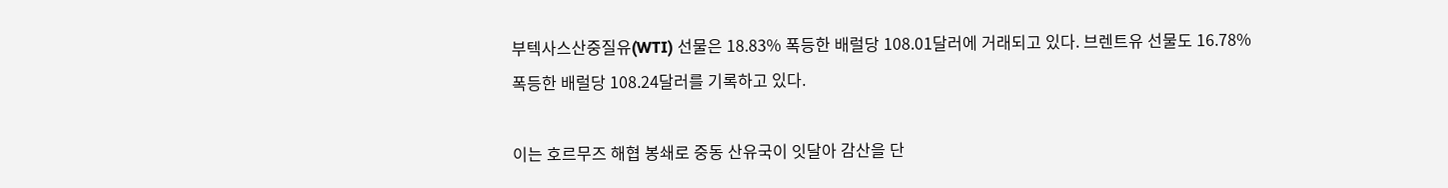부텍사스산중질유(WTI) 선물은 18.83% 폭등한 배럴당 108.01달러에 거래되고 있다. 브렌트유 선물도 16.78% 폭등한 배럴당 108.24달러를 기록하고 있다.

이는 호르무즈 해협 봉쇄로 중동 산유국이 잇달아 감산을 단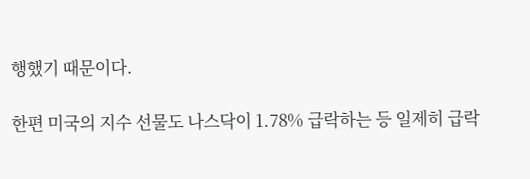행했기 때문이다.

한편 미국의 지수 선물도 나스닥이 1.78% 급락하는 등 일제히 급락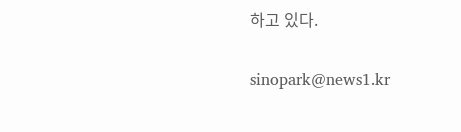하고 있다.

sinopark@news1.kr